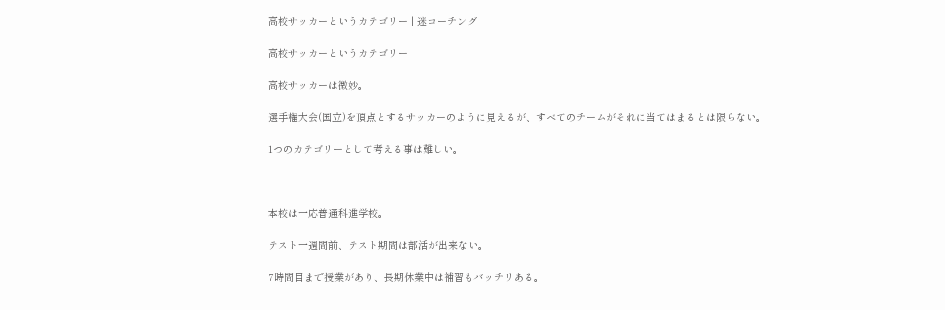高校サッカーというカテゴリー | 迷コーチング

高校サッカーというカテゴリー

高校サッカーは微妙。

選手権大会(国立)を頂点とするサッカーのように見えるが、すべてのチームがそれに当てはまるとは限らない。

1つのカテゴリーとして考える事は難しい。



本校は一応普通科進学校。

テスト一週間前、テスト期間は部活が出来ない。

7時間目まで授業があり、長期休業中は補習もバッチリある。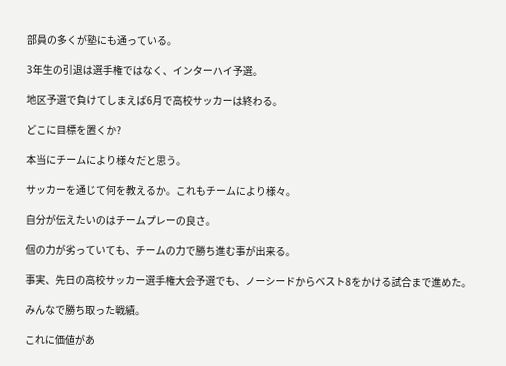部員の多くが塾にも通っている。

3年生の引退は選手権ではなく、インターハイ予選。

地区予選で負けてしまえば6月で高校サッカーは終わる。

どこに目標を置くか?

本当にチームにより様々だと思う。

サッカーを通じて何を教えるか。これもチームにより様々。

自分が伝えたいのはチームプレーの良さ。

個の力が劣っていても、チームの力で勝ち進む事が出来る。

事実、先日の高校サッカー選手権大会予選でも、ノーシードからベスト8をかける試合まで進めた。

みんなで勝ち取った戦績。

これに価値があ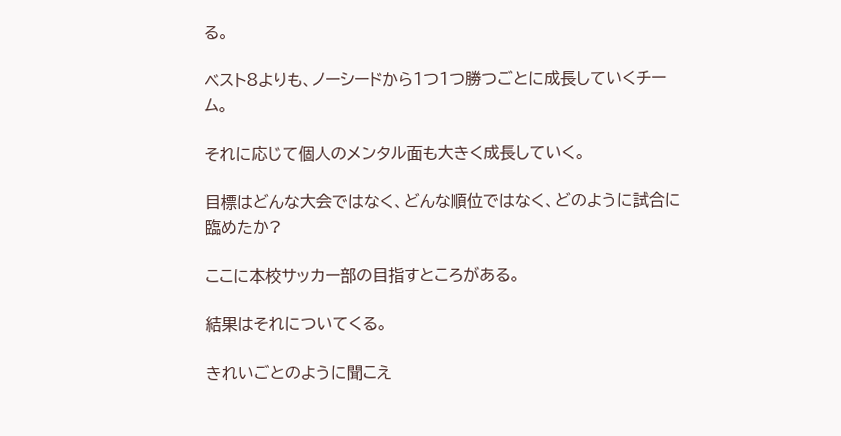る。

ベスト8よりも、ノーシードから1つ1つ勝つごとに成長していくチーム。

それに応じて個人のメンタル面も大きく成長していく。

目標はどんな大会ではなく、どんな順位ではなく、どのように試合に臨めたか?

ここに本校サッカー部の目指すところがある。

結果はそれについてくる。

きれいごとのように聞こえ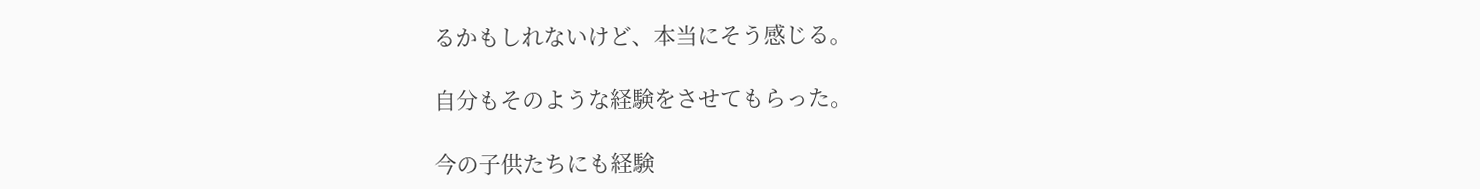るかもしれないけど、本当にそう感じる。

自分もそのような経験をさせてもらった。

今の子供たちにも経験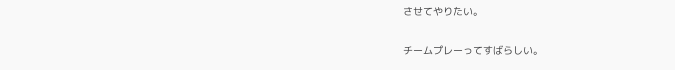させてやりたい。


チームプレーってすばらしい。